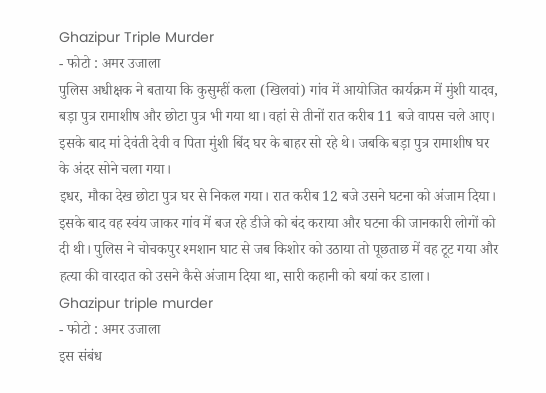Ghazipur Triple Murder
- फोटो : अमर उजाला
पुलिस अधीक्षक ने बताया कि कुसुम्हीं कला (खिलवां) गांव में आयोजित कार्यक्रम में मुंशी यादव, बड़ा पुत्र रामाशीष और छोटा पुत्र भी गया था। वहां से तीनों रात करीब 11 बजे वापस चले आए। इसके बाद मां देवंती देवी व पिता मुंशी बिंद घर के बाहर सो रहे थे। जबकि बड़ा पुत्र रामाशीष घर के अंदर सोने चला गया।
इधर, मौका देख छोटा पुत्र घर से निकल गया। रात करीब 12 बजे उसने घटना को अंजाम दिया। इसके बाद वह स्वंय जाकर गांव में बज रहे डीजे को बंद कराया और घटना की जानकारी लोगों को दी थी। पुलिस ने चोचकपुर श्मशान घाट से जब किशोर को उठाया तो पूछताछ में वह टूट गया और हत्या की वारदात को उसने कैसे अंजाम दिया था, सारी कहानी को बयां कर डाला।
Ghazipur triple murder
- फोटो : अमर उजाला
इस संबंध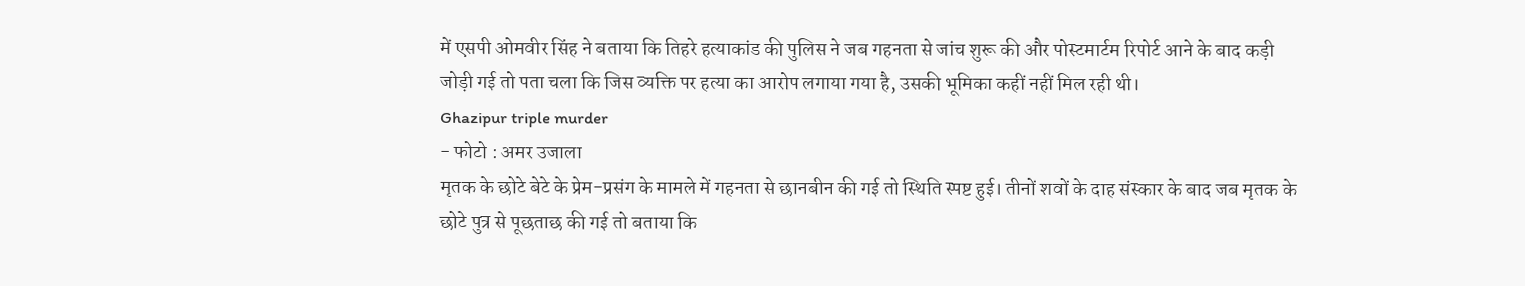में एसपी ओमवीर सिंह ने बताया कि तिहरे हत्याकांड की पुलिस ने जब गहनता से जांच शुरू की और पोस्टमार्टम रिपोर्ट आने के बाद कड़ी जोड़ी गई तो पता चला कि जिस व्यक्ति पर हत्या का आरोप लगाया गया है, उसकी भूमिका कहीं नहीं मिल रही थी।
Ghazipur triple murder
- फोटो : अमर उजाला
मृतक के छोटे बेटे के प्रेम-प्रसंग के मामले में गहनता से छानबीन की गई तो स्थिति स्पष्ट हुई। तीनों शवों के दाह संस्कार के बाद जब मृतक के छोटे पुत्र से पूछताछ की गई तो बताया कि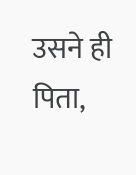उसने ही पिता,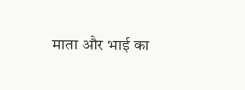माता और भाई का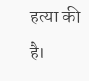हत्या की है।